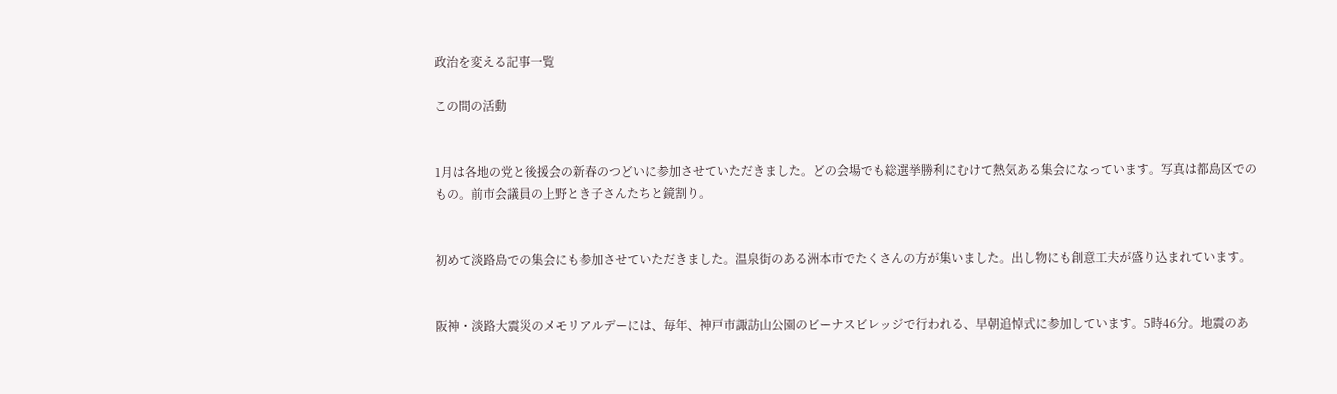政治を変える記事一覧

この間の活動


1月は各地の党と後援会の新春のつどいに参加させていただきました。どの会場でも総選挙勝利にむけて熱気ある集会になっています。写真は都島区でのもの。前市会議員の上野とき子さんたちと鏡割り。


初めて淡路島での集会にも参加させていただきました。温泉街のある洲本市でたくさんの方が集いました。出し物にも創意工夫が盛り込まれています。


阪神・淡路大震災のメモリアルデーには、毎年、神戸市諏訪山公園のビーナスビレッジで行われる、早朝追悼式に参加しています。5時46分。地震のあ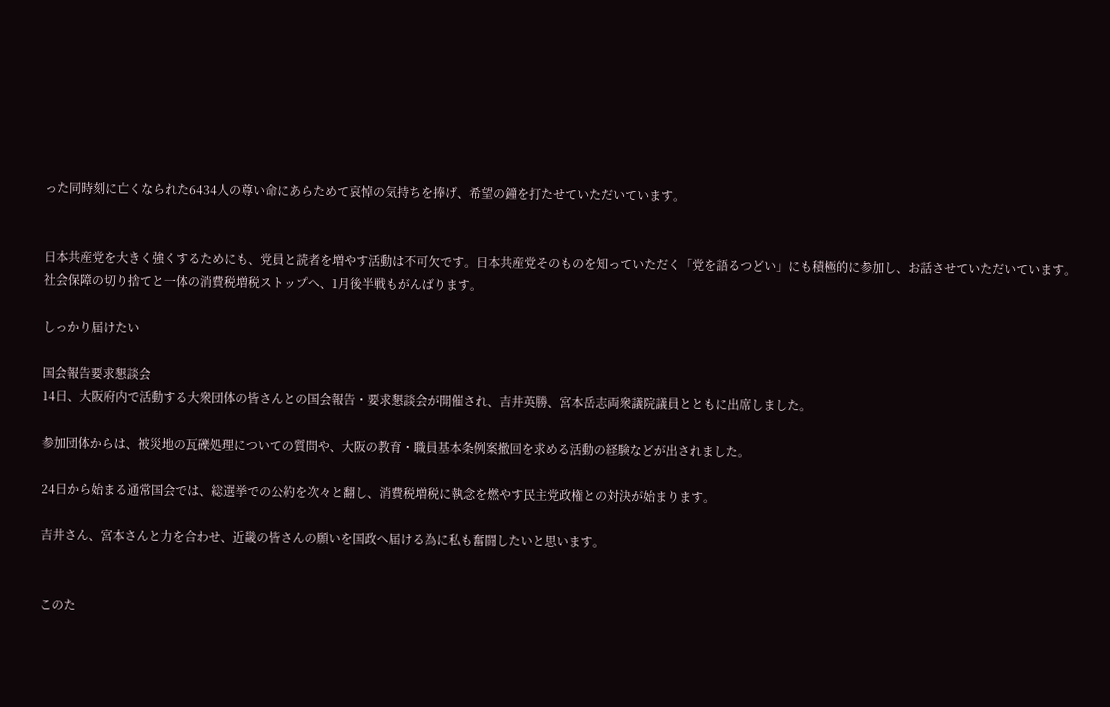った同時刻に亡くなられた6434人の尊い命にあらためて哀悼の気持ちを捧げ、希望の鐘を打たせていただいています。


日本共産党を大きく強くするためにも、党員と読者を増やす活動は不可欠です。日本共産党そのものを知っていただく「党を語るつどい」にも積極的に参加し、お話させていただいています。社会保障の切り捨てと一体の消費税増税ストップへ、1月後半戦もがんばります。

しっかり届けたい

国会報告要求懇談会
14日、大阪府内で活動する大衆団体の皆さんとの国会報告・要求懇談会が開催され、吉井英勝、宮本岳志両衆議院議員とともに出席しました。

参加団体からは、被災地の瓦礫処理についての質問や、大阪の教育・職員基本条例案撤回を求める活動の経験などが出されました。

24日から始まる通常国会では、総選挙での公約を次々と翻し、消費税増税に執念を燃やす民主党政権との対決が始まります。

吉井さん、宮本さんと力を合わせ、近畿の皆さんの願いを国政へ届ける為に私も奮闘したいと思います。


このた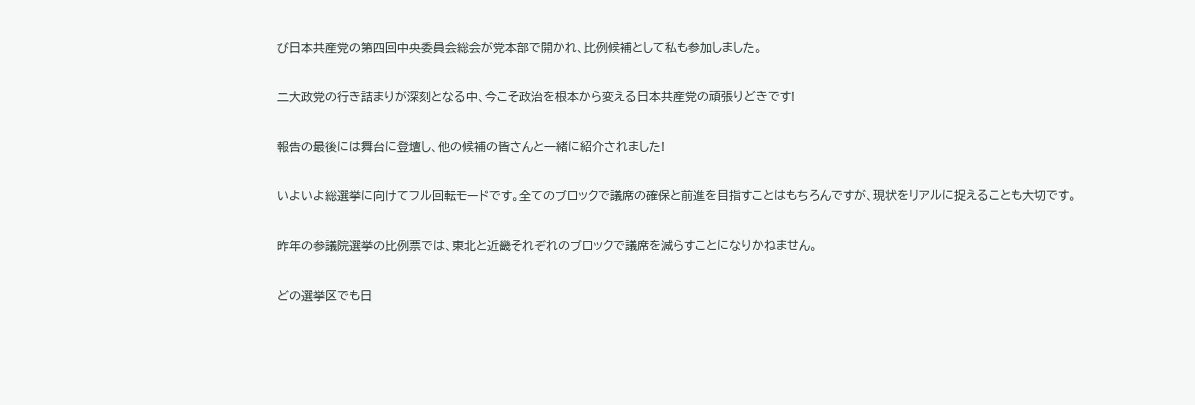び日本共産党の第四回中央委員会総会が党本部で開かれ、比例候補として私も参加しました。

二大政党の行き詰まりが深刻となる中、今こそ政治を根本から変える日本共産党の頑張りどきです!

報告の最後には舞台に登壇し、他の候補の皆さんと一緒に紹介されました!

いよいよ総選挙に向けてフル回転モードです。全てのブロックで議席の確保と前進を目指すことはもちろんですが、現状をリアルに捉えることも大切です。

昨年の参議院選挙の比例票では、東北と近畿それぞれのブロックで議席を減らすことになりかねません。

どの選挙区でも日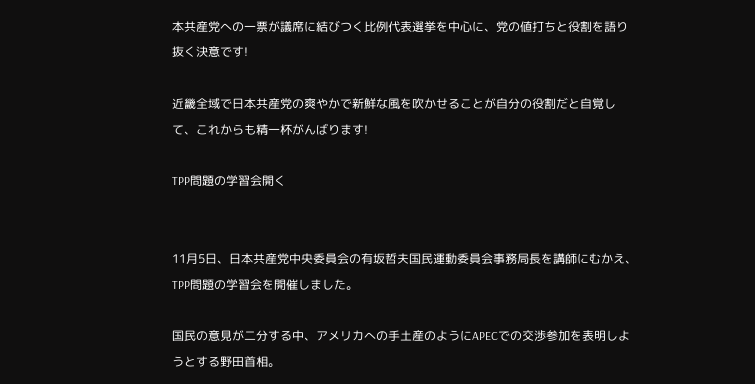本共産党への一票が議席に結びつく比例代表選挙を中心に、党の値打ちと役割を語り抜く決意です!

近畿全域で日本共産党の爽やかで新鮮な風を吹かせることが自分の役割だと自覚して、これからも精一杯がんばります!

TPP問題の学習会開く


11月5日、日本共産党中央委員会の有坂哲夫国民運動委員会事務局長を講師にむかえ、TPP問題の学習会を開催しました。

国民の意見が二分する中、アメリカへの手土産のようにAPECでの交渉参加を表明しようとする野田首相。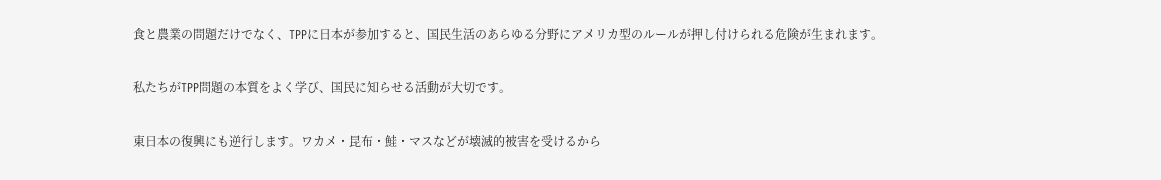食と農業の問題だけでなく、TPPに日本が参加すると、国民生活のあらゆる分野にアメリカ型のルールが押し付けられる危険が生まれます。

私たちがTPP問題の本質をよく学び、国民に知らせる活動が大切です。

東日本の復興にも逆行します。ワカメ・昆布・鮭・マスなどが壊滅的被害を受けるから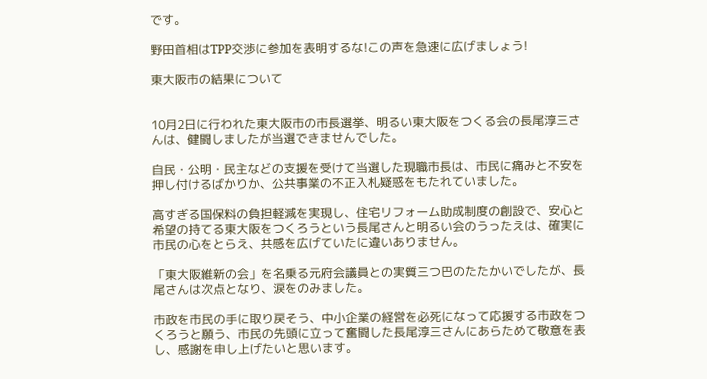です。

野田首相はTPP交渉に参加を表明するな!この声を急速に広げましょう!

東大阪市の結果について


10月2日に行われた東大阪市の市長選挙、明るい東大阪をつくる会の長尾淳三さんは、健闘しましたが当選できませんでした。

自民・公明・民主などの支援を受けて当選した現職市長は、市民に痛みと不安を押し付けるばかりか、公共事業の不正入札疑惑をもたれていました。

高すぎる国保料の負担軽減を実現し、住宅リフォーム助成制度の創設で、安心と希望の持てる東大阪をつくろうという長尾さんと明るい会のうったえは、確実に市民の心をとらえ、共感を広げていたに違いありません。

「東大阪維新の会」を名乗る元府会議員との実質三つ巴のたたかいでしたが、長尾さんは次点となり、涙をのみました。

市政を市民の手に取り戻そう、中小企業の経営を必死になって応援する市政をつくろうと願う、市民の先頭に立って奮闘した長尾淳三さんにあらためて敬意を表し、感謝を申し上げたいと思います。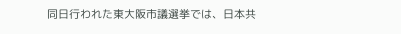同日行われた東大阪市議選挙では、日本共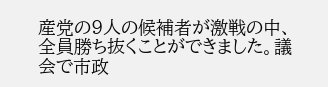産党の9人の候補者が激戦の中、全員勝ち抜くことができました。議会で市政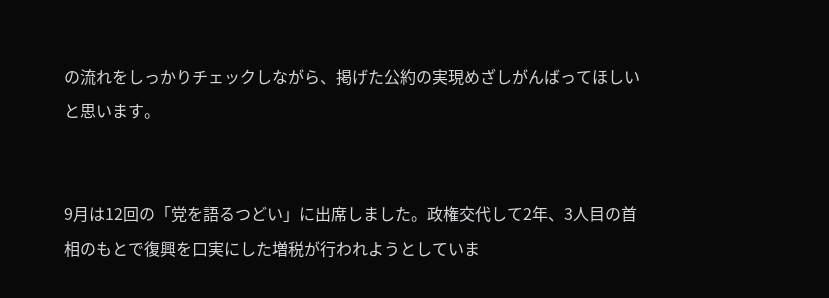の流れをしっかりチェックしながら、掲げた公約の実現めざしがんばってほしいと思います。


9月は12回の「党を語るつどい」に出席しました。政権交代して2年、3人目の首相のもとで復興を口実にした増税が行われようとしていま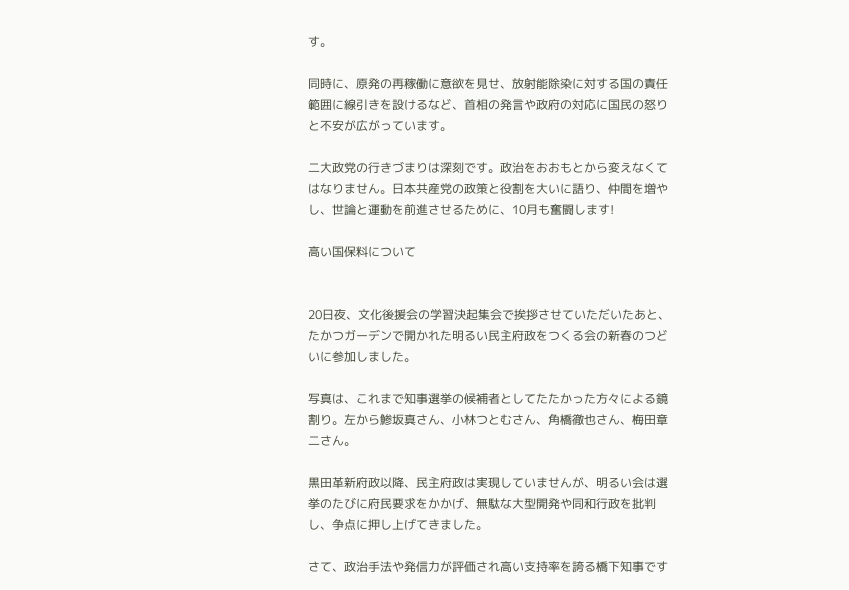す。

同時に、原発の再稼働に意欲を見せ、放射能除染に対する国の責任範囲に線引きを設けるなど、首相の発言や政府の対応に国民の怒りと不安が広がっています。

二大政党の行きづまりは深刻です。政治をおおもとから変えなくてはなりません。日本共産党の政策と役割を大いに語り、仲間を増やし、世論と運動を前進させるために、10月も奮闘します!

高い国保料について


20日夜、文化後援会の学習決起集会で挨拶させていただいたあと、たかつガーデンで開かれた明るい民主府政をつくる会の新春のつどいに参加しました。

写真は、これまで知事選挙の候補者としてたたかった方々による鏡割り。左から鯵坂真さん、小林つとむさん、角橋徹也さん、梅田章二さん。

黒田革新府政以降、民主府政は実現していませんが、明るい会は選挙のたびに府民要求をかかげ、無駄な大型開発や同和行政を批判し、争点に押し上げてきました。

さて、政治手法や発信力が評価され高い支持率を誇る橋下知事です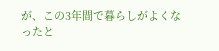が、この3年間で暮らしがよくなったと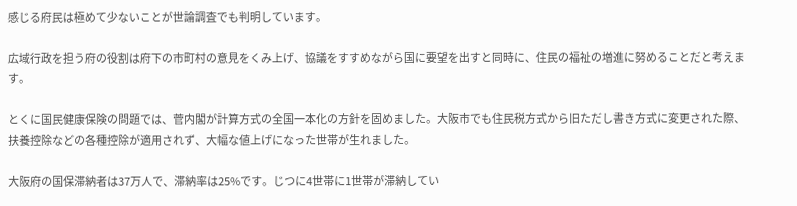感じる府民は極めて少ないことが世論調査でも判明しています。

広域行政を担う府の役割は府下の市町村の意見をくみ上げ、協議をすすめながら国に要望を出すと同時に、住民の福祉の増進に努めることだと考えます。

とくに国民健康保険の問題では、菅内閣が計算方式の全国一本化の方針を固めました。大阪市でも住民税方式から旧ただし書き方式に変更された際、扶養控除などの各種控除が適用されず、大幅な値上げになった世帯が生れました。

大阪府の国保滞納者は37万人で、滞納率は25%です。じつに4世帯に1世帯が滞納してい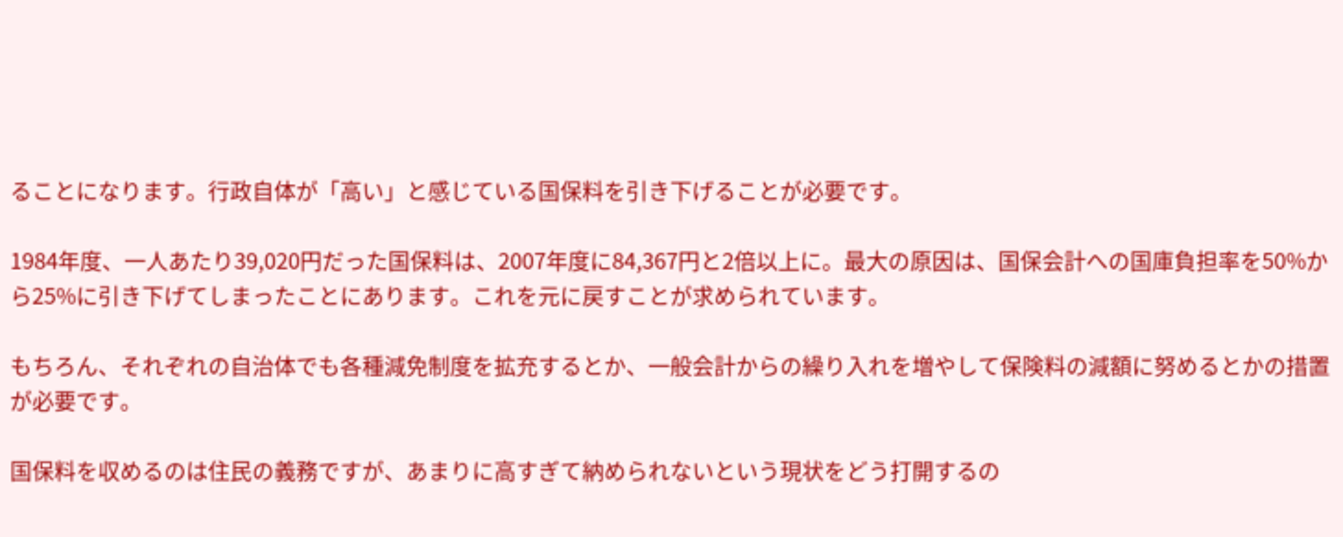ることになります。行政自体が「高い」と感じている国保料を引き下げることが必要です。

1984年度、一人あたり39,020円だった国保料は、2007年度に84,367円と2倍以上に。最大の原因は、国保会計への国庫負担率を50%から25%に引き下げてしまったことにあります。これを元に戻すことが求められています。

もちろん、それぞれの自治体でも各種減免制度を拡充するとか、一般会計からの繰り入れを増やして保険料の減額に努めるとかの措置が必要です。

国保料を収めるのは住民の義務ですが、あまりに高すぎて納められないという現状をどう打開するの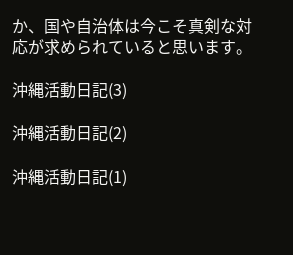か、国や自治体は今こそ真剣な対応が求められていると思います。

沖縄活動日記(3)

沖縄活動日記(2)

沖縄活動日記(1)